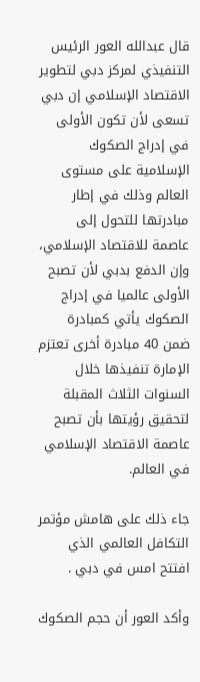قال عبدالله العور الرئيس التنفيذي لمركز دبي لتطوير الاقتصاد الإسلامي إن دبي تسعى لأن تكون الأولى في إدراج الصكوك الإسلامية على مستوى العالم وذلك في إطار مبادرتها للتحول إلى عاصمة للاقتصاد الإسلامي، وإن الدفع بدبي لأن تصبح الأولى عالميا في إدراج الصكوك يأتي كمبادرة ضمن 40 مبادرة أخرى تعتزم الإمارة تنفيذها خلال السنوات الثلاث المقبلة لتحقيق رؤيتها بأن تصبح عاصمة الاقتصاد الإسلامي في العالم.

جاء ذلك على هامش مؤتمر التكافل العالمي الذي افتتح امس في دبي .

وأكد العور أن حجم الصكوك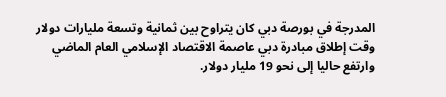المدرجة في بورصة دبي كان يتراوح بين ثمانية وتسعة مليارات دولار وقت إطلاق مبادرة دبي عاصمة الاقتصاد الإسلامي العام الماضي وارتفع حاليا إلى نحو 19 مليار دولار.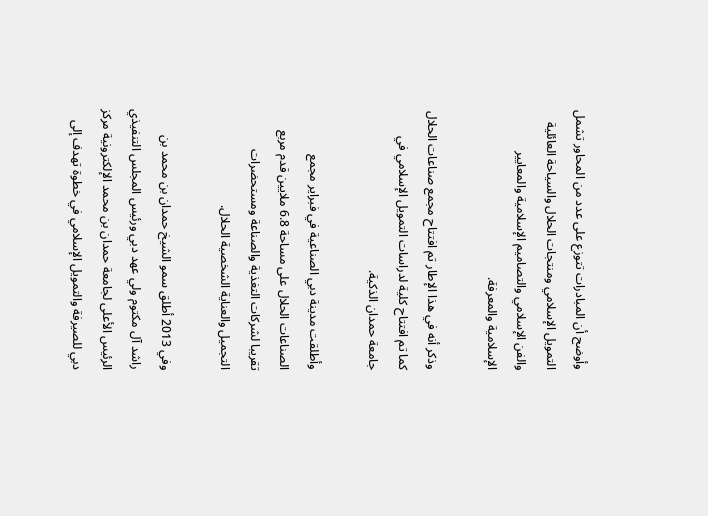وأوضح أن المبادرات تتوزع على عدد من المحاور تشمل التمويل الإسلامي ومنتجات الحلال والسياحة العائلية والفن الإسلامي والتصاميم الإسلامية والمعايير الإسلامية والمعرفة.

وذكر أنه في هذا الإطار تم افتتاح مجمع صناعات الحلال كما تم افتتاح كلية لدراسات التمويل الإسلامي في جامعة حمدان الذكية.

وأطلقت مدينة دبي الصناعية في فبراير مجمع الصناعات الحلال على مساحة 6.8 ملايين قدم مربع تقريبا لشركات التغذية والصناعة ومستحضرات التجميل والعناية الشخصية الحلال.

وفي 2013 أطلق سمو الشيخ حمدان بن محمد بن راشد آل مكتوم ولي عهد دبي ورئيس المجلس التنفيذي الرئيس الأعلى لجامعة حمدان بن محمد الإلكترونية مركز دبي للصيرفة والتمويل الإسلامي في خطوة تهدف إلى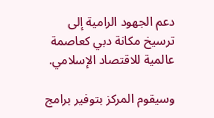دعم الجهود الرامية إلى ترسيخ مكانة دبي كعاصمة عالمية للاقتصاد الإسلامي.

وسيقوم المركز بتوفير برامج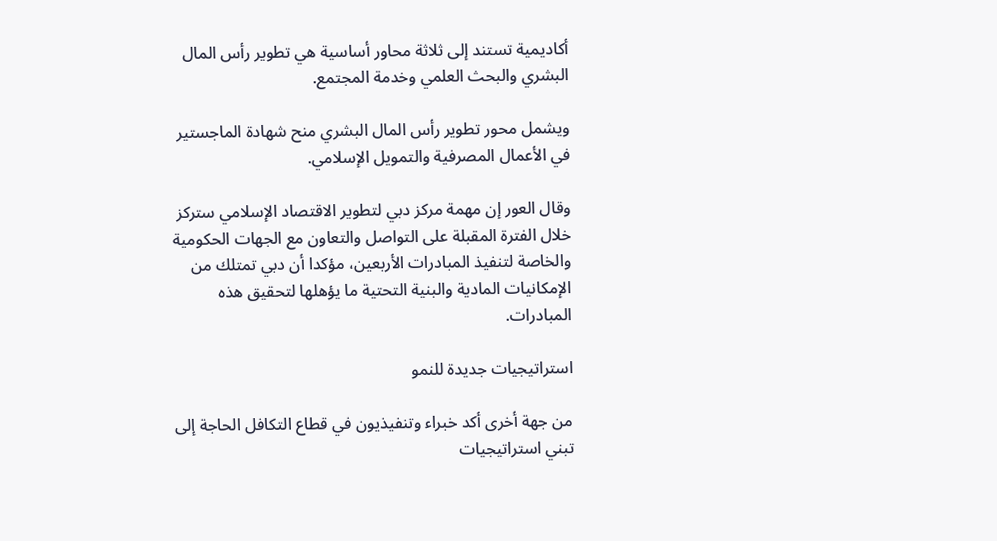أكاديمية تستند إلى ثلاثة محاور أساسية هي تطوير رأس المال البشري والبحث العلمي وخدمة المجتمع.

ويشمل محور تطوير رأس المال البشري منح شهادة الماجستير في الأعمال المصرفية والتمويل الإسلامي.

وقال العور إن مهمة مركز دبي لتطوير الاقتصاد الإسلامي ستركز خلال الفترة المقبلة على التواصل والتعاون مع الجهات الحكومية والخاصة لتنفيذ المبادرات الأربعين، مؤكدا أن دبي تمتلك من الإمكانيات المادية والبنية التحتية ما يؤهلها لتحقيق هذه المبادرات.

استراتيجيات جديدة للنمو

من جهة أخرى أكد خبراء وتنفيذيون في قطاع التكافل الحاجة إلى تبني استراتيجيات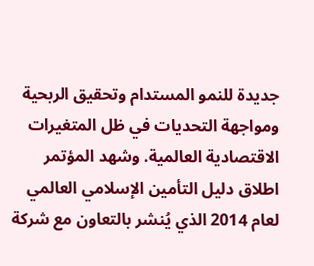جديدة للنمو المستدام وتحقيق الربحية ومواجهة التحديات في ظل المتغيرات الاقتصادية العالمية. وشهد المؤتمر اطلاق دليل التأمين الإسلامي العالمي لعام 2014 الذي يُنشر بالتعاون مع شركة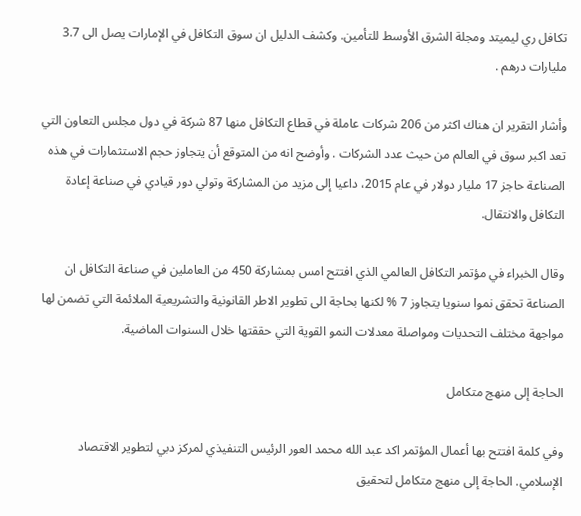تكافل ري ليميتد ومجلة الشرق الأوسط للتأمين. وكشف الدليل ان سوق التكافل في الإمارات يصل الى 3.7 مليارات درهم .

وأشار التقرير ان هناك اكثر من 206 شركات عاملة في قطاع التكافل منها 87 شركة في دول مجلس التعاون التي تعد اكبر سوق في العالم من حيث عدد الشركات . وأوضح انه من المتوقع أن يتجاوز حجم الاستثمارات في هذه الصناعة حاجز 17 مليار دولار في عام 2015، داعيا إلى مزيد من المشاركة وتولي دور قيادي في صناعة إعادة التكافل والانتقال.

وقال الخبراء في مؤتمر التكافل العالمي الذي افتتح امس بمشاركة 450 من العاملين في صناعة التكافل ان الصناعة تحقق نموا سنويا يتجاوز 7 % لكنها بحاجة الى تطوير الاطر القانونية والتشريعية الملائمة التي تضمن لها مواجهة مختلف التحديات ومواصلة معدلات النمو القوية التي حققتها خلال السنوات الماضية.

الحاجة إلى منهج متكامل

وفي كلمة افتتح بها أعمال المؤتمر اكد عبد الله محمد العور الرئيس التنفيذي لمركز دبي لتطوير الاقتصاد الإسلامي. الحاجة إلى منهج متكامل لتحقيق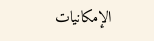الإمكانيات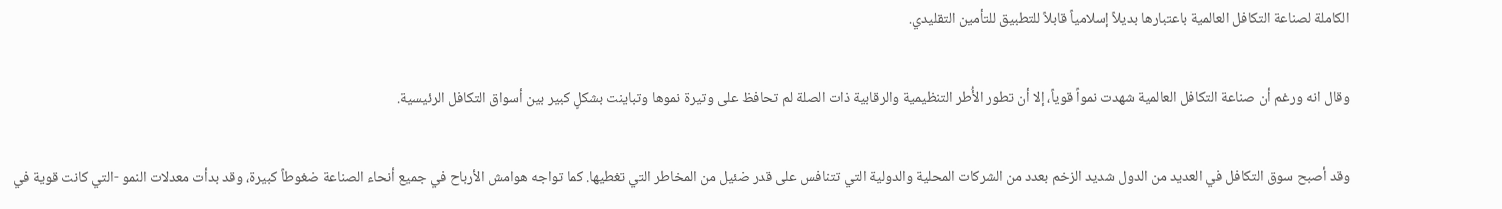الكاملة لصناعة التكافل العالمية باعتبارها بديلاً إسلامياً قابلاً للتطبيق للتأمين التقليدي.

وقال انه ورغم أن صناعة التكافل العالمية شهدت نمواً قوياً، إلا أن تطور الأُطر التنظيمية والرقابية ذات الصلة لم تحافظ على وتيرة نموها وتباينت بشكلٍ كبير بين أسواق التكافل الرئيسية.

وقد أصبح سوق التكافل في العديد من الدول شديد الزخم بعدد من الشركات المحلية والدولية التي تتنافس على قدر ضئيل من المخاطر التي تغطيها. كما تواجه هوامش الأرباح في جميع أنحاء الصناعة ضغوطاً كبيرة، وقد بدأت معدلات النمو -التي كانت قوية في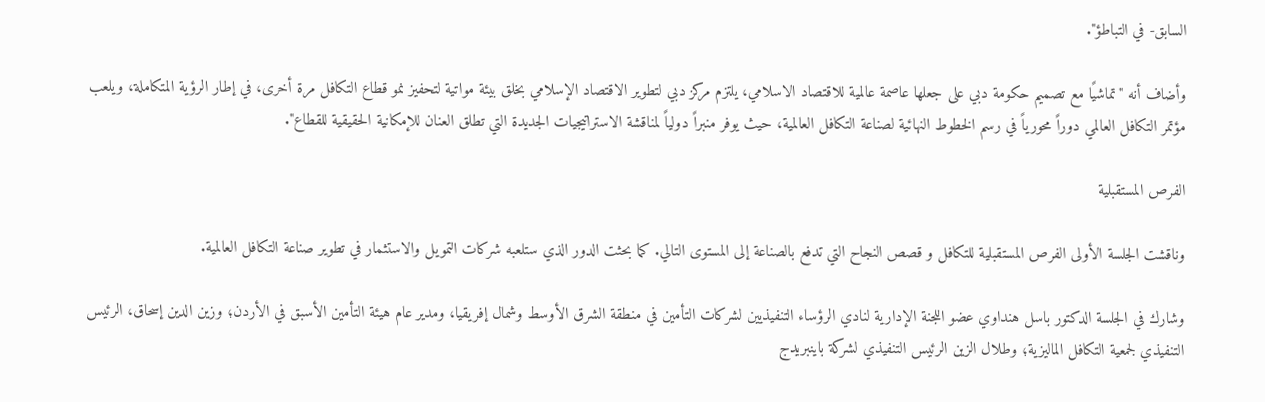السابق- في التباطؤ".

وأضاف أنه "تماشيًا مع تصميم حكومة دبي على جعلها عاصمة عالمية للاقتصاد الاسلامي، يلتزم مركز دبي لتطوير الاقتصاد الإسلامي بخلق بيئة مواتية لتحفيز نمو قطاع التكافل مرة أخرى، في إطار الرؤية المتكاملة، ويلعب مؤتمر التكافل العالمي دوراً محورياً في رسم الخطوط النهائية لصناعة التكافل العالمية، حيث يوفر منبراً دولياً لمناقشة الاستراتيجيات الجديدة التي تطلق العنان للإمكانية الحقيقية للقطاع".

الفرص المستقبلية

وناقشت الجلسة الأولى الفرص المستقبلية للتكافل و قصص النجاح التي تدفع بالصناعة إلى المستوى التالي. كما بحثت الدور الذي ستلعبه شركات التمويل والاستثمار في تطوير صناعة التكافل العالمية.

وشارك في الجلسة الدكتور باسل هنداوي عضو اللجنة الإدارية لنادي الرؤساء التنفيذيين لشركات التأمين في منطقة الشرق الأوسط وشمال إفريقيا، ومدير عام هيئة التأمين الأسبق في الأردن؛ وزين الدين إسحاق، الرئيس التنفيذي لجمعية التكافل الماليزية؛ وطلال الزين الرئيس التنفيذي لشركة باينبريدج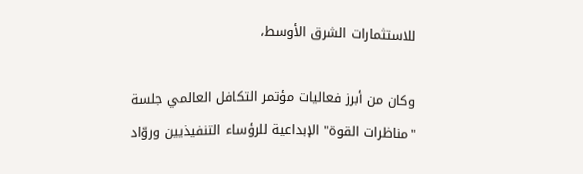للاستثمارات الشرق الأوسط،

وكان من أبرز فعاليات مؤتمر التكافل العالمي جلسة "مناظرات القوة" الإبداعية للرؤساء التنفيذيين وروّاد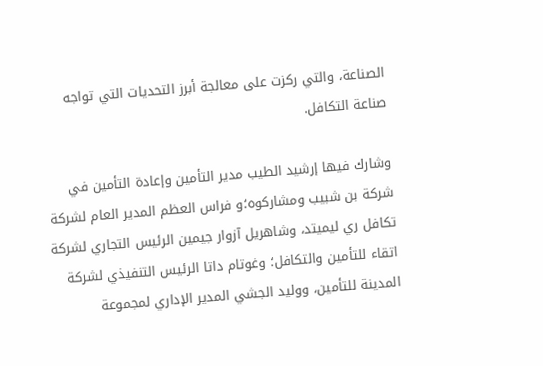الصناعة، والتي ركزت على معالجة أبرز التحديات التي تواجه صناعة التكافل.

وشارك فيها إرشيد الطيب مدير التأمين وإعادة التأمين في شركة بن شبيب ومشاركوه؛و فراس العظم المدير العام لشركة تكافل ري ليميتد، وشاهريل آزوار جيمين الرئيس التجاري لشركة اتقاء للتأمين والتكافل؛ وغوتام داتا الرئيس التنفيذي لشركة المدينة للتأمين، ووليد الجشي المدير الإداري لمجموعة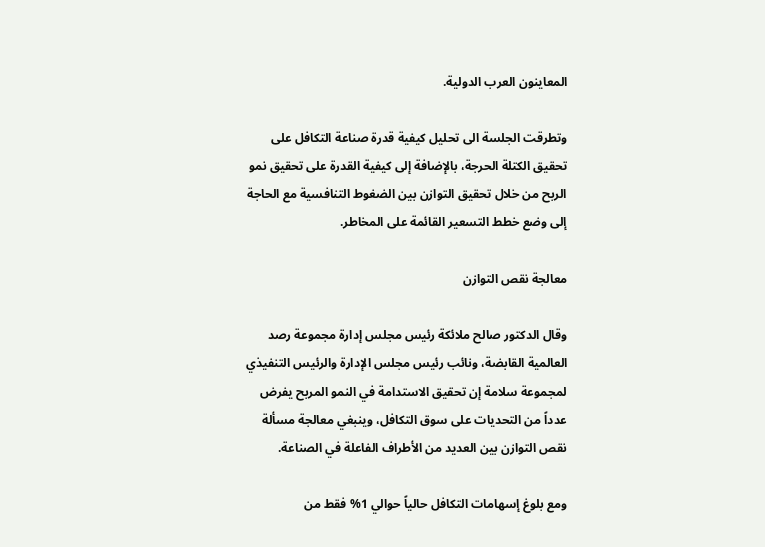المعاينون العرب الدولية.

وتطرقت الجلسة الى تحليل كيفية قدرة صناعة التكافل على تحقيق الكتلة الحرجة، بالإضافة إلى كيفية القدرة على تحقيق نمو الربح من خلال تحقيق التوازن بين الضغوط التنافسية مع الحاجة إلى وضع خطط التسعير القائمة على المخاطر.

معالجة نقص التوازن

وقال الدكتور صالح ملائكة رئيس مجلس إدارة مجموعة رصد العالمية القابضة، ونائب رئيس مجلس الإدارة والرئيس التنفيذي لمجموعة سلامة إن تحقيق الاستدامة في النمو المربح يفرض عدداً من التحديات على سوق التكافل، وينبغي معالجة مسألة نقص التوازن بين العديد من الأطراف الفاعلة في الصناعة.

ومع بلوغ إسهامات التكافل حالياً حوالي 1% فقط من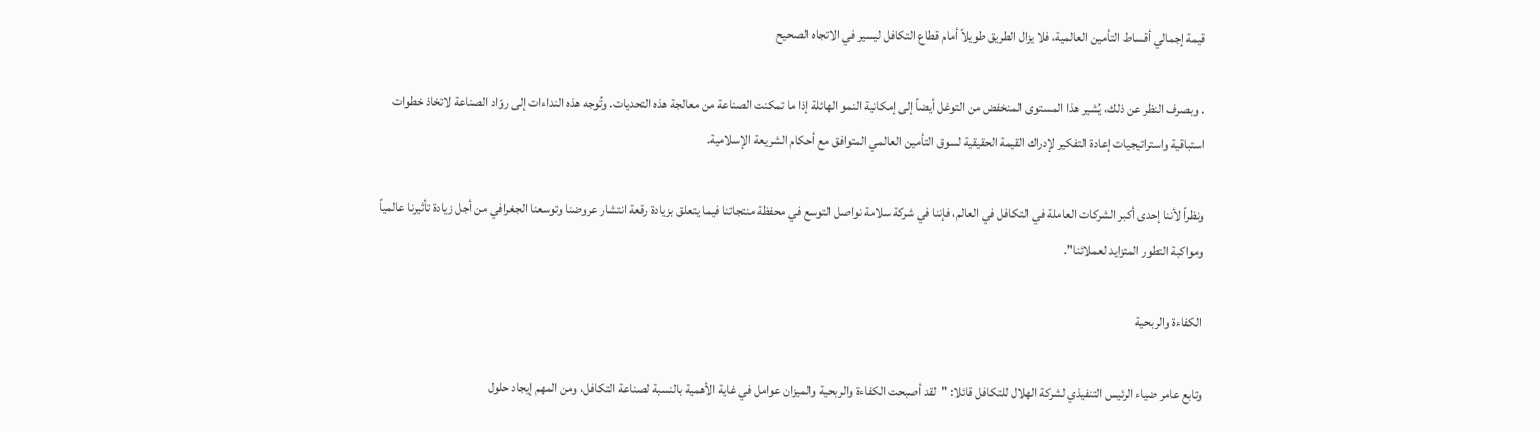قيمة إجمالي أقساط التأمين العالمية، فلا يزال الطريق طويلاً أمام قطاع التكافل ليسير في الاتجاه الصحيح

. وبصرف النظر عن ذلك، يُشير هذا المستوى المنخفض من التوغل أيضاً إلى إمكانية النمو الهائلة إذا ما تمكنت الصناعة من معالجة هذه التحديات. وتُوجه هذه النداءات إلى روّاد الصناعة لاتخاذ خطوات استباقية واستراتيجيات إعادة التفكير لإدراك القيمة الحقيقية لسوق التأمين العالمي المتوافق مع أحكام الشريعة الإسلامية.

ونظراً لأننا إحدى أكبر الشركات العاملة في التكافل في العالم، فإننا في شركة سلامة نواصل التوسع في محفظة منتجاتنا فيما يتعلق بزيادة رقعة انتشار عروضنا وتوسعنا الجغرافي من أجل زيادة تأثيرنا عالمياً ومواكبة التطور المتزايد لعملائنا".

الكفاءة والربحية

وتابع عامر ضياء الرئيس التنفيذي لشركة الهلال للتكافل قائلا: "لقد أصبحت الكفاءة والربحية والميزان عوامل في غاية الأهمية بالنسبة لصناعة التكافل، ومن المهم إيجاد حلول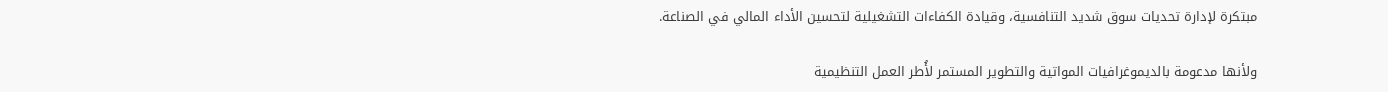مبتكرة لإدارة تحديات سوق شديد التنافسية، وقيادة الكفاءات التشغيلية لتحسين الأداء المالي في الصناعة.

ولأنها مدعومة بالديموغرافيات المواتية والتطوير المستمر لأُطر العمل التنظيمية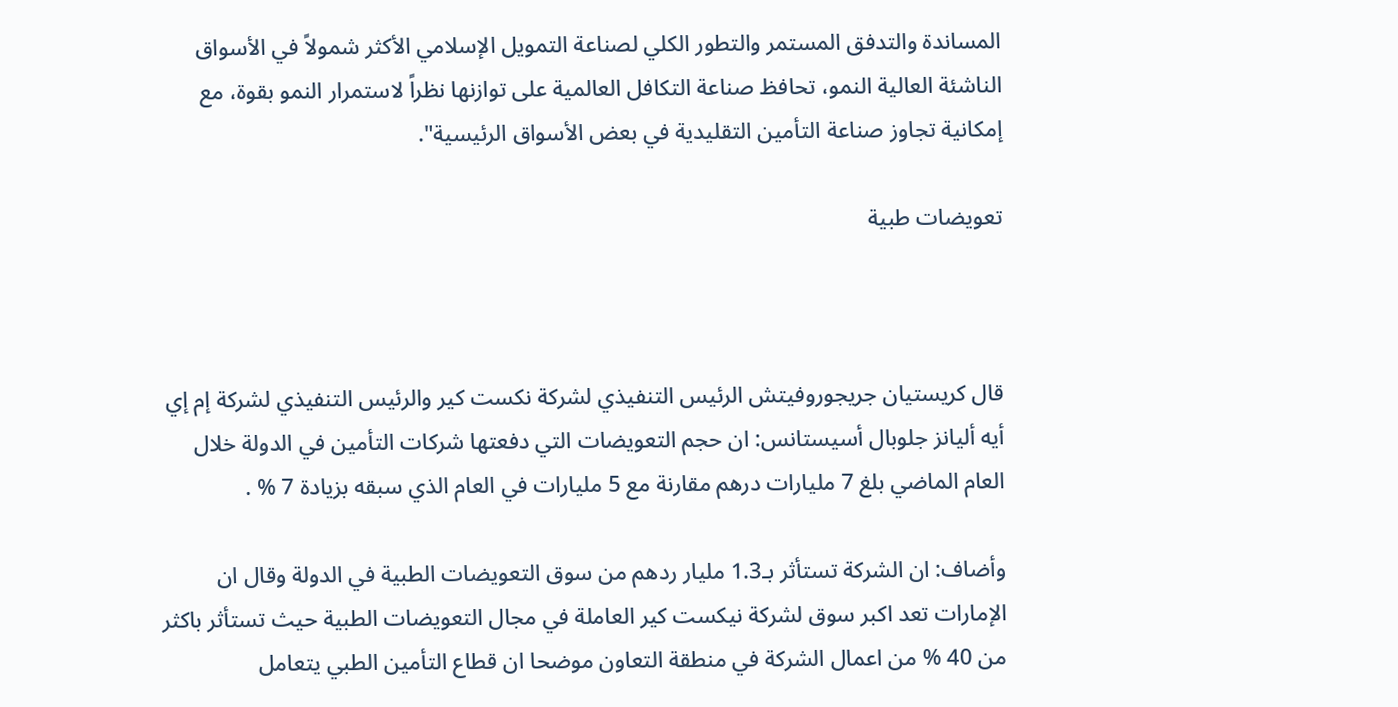المساندة والتدفق المستمر والتطور الكلي لصناعة التمويل الإسلامي الأكثر شمولاً في الأسواق الناشئة العالية النمو، تحافظ صناعة التكافل العالمية على توازنها نظراً لاستمرار النمو بقوة، مع إمكانية تجاوز صناعة التأمين التقليدية في بعض الأسواق الرئيسية".

تعويضات طبية



قال كريستيان جريجوروفيتش الرئيس التنفيذي لشركة نكست كير والرئيس التنفيذي لشركة إم إي أيه أليانز جلوبال أسيستانس: ان حجم التعويضات التي دفعتها شركات التأمين في الدولة خلال العام الماضي بلغ 7 مليارات درهم مقارنة مع 5 مليارات في العام الذي سبقه بزيادة 7 % .

وأضاف: ان الشركة تستأثر بـ1.3 مليار ردهم من سوق التعويضات الطبية في الدولة وقال ان الإمارات تعد اكبر سوق لشركة نيكست كير العاملة في مجال التعويضات الطبية حيث تستأثر باكثر من 40 % من اعمال الشركة في منطقة التعاون موضحا ان قطاع التأمين الطبي يتعامل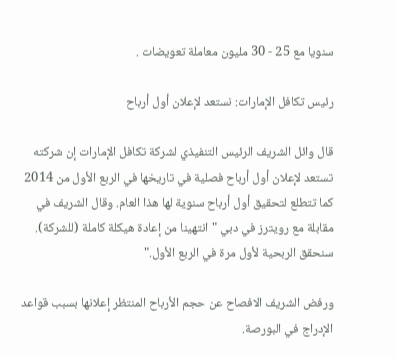سنويا مع 25 - 30 مليون معاملة تعويضات .

رئيس تكافل الإمارات: نستعد لإعلان أول أرباح

قال وائل الشريف الرئيس التنفيذي لشركة تكافل الإمارات إن شركته تستعد لإعلان أول أرباح فصلية في تاريخها في الربع الأول من 2014 كما تتطلع لتحقيق أول أرباح سنوية لها هذا العام. وقال الشريف في مقابلة مع رويترز في دبي "انتهينا من إعادة هيكلة كاملة (للشركة). سنحقق الربحية لأول مرة في الربع الأول."

ورفض الشريف الافصاح عن حجم الأرباح المنتظر إعلانها بسبب قواعد الإدراج في البورصة.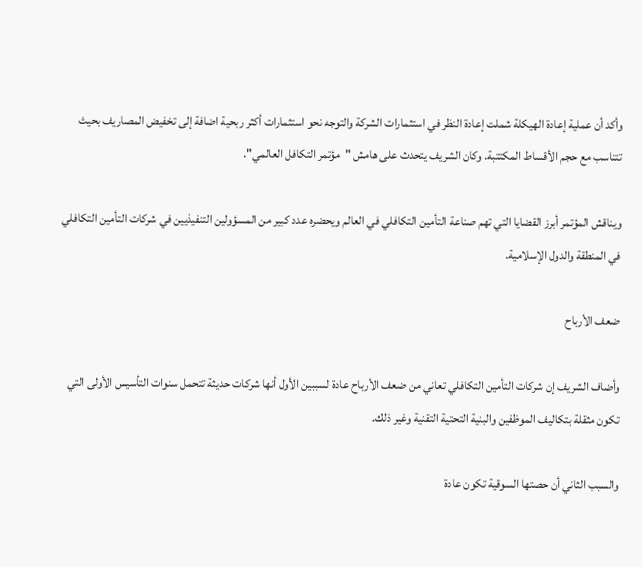وأكد أن عملية إعادة الهيكلة شملت إعادة النظر في استثمارات الشركة والتوجه نحو استثمارات أكثر ربحية اضافة إلى تخفيض المصاريف بحيث تتناسب مع حجم الأقساط المكتتبة. وكان الشريف يتحدث على هامش "مؤتمر التكافل العالمي".

ويناقش المؤتمر أبرز القضايا التي تهم صناعة التأمين التكافلي في العالم ويحضره عدد كبير من المسؤولين التنفيذيين في شركات التأمين التكافلي في المنطقة والدول الإسلامية.

ضعف الأرباح

وأضاف الشريف إن شركات التأمين التكافلي تعاني من ضعف الأرباح عادة لسببين الأول أنها شركات حديثة تتحمل سنوات التأسيس الأولى التي تكون مثقلة بتكاليف الموظفين والبنية التحتية التقنية وغير ذلك.

والسبب الثاني أن حصتها السوقية تكون عادة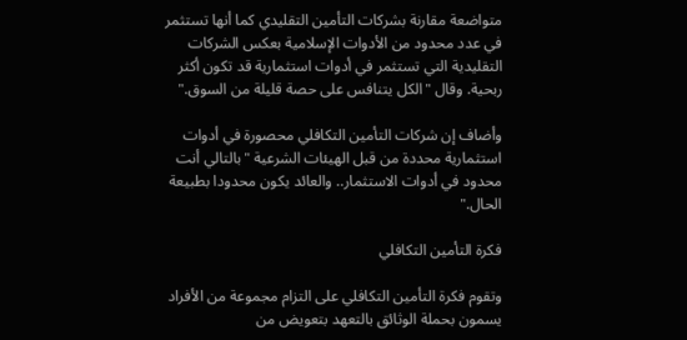متواضعة مقارنة بشركات التأمين التقليدي كما أنها تستثمر في عدد محدود من الأدوات الإسلامية بعكس الشركات التقليدية التي تستثمر في أدوات استثمارية قد تكون أكثر ربحية. وقال "الكل يتنافس على حصة قليلة من السوق."

وأضاف إن شركات التأمين التكافلي محصورة في أدوات استثمارية محددة من قبل الهيئات الشرعية "بالتالي أنت محدود في أدوات الاستثمار.. والعائد يكون محدودا بطبيعة الحال."

فكرة التأمين التكافلي

وتقوم فكرة التأمين التكافلي على التزام مجموعة من الأفراد يسمون بحملة الوثائق بالتعهد بتعويض من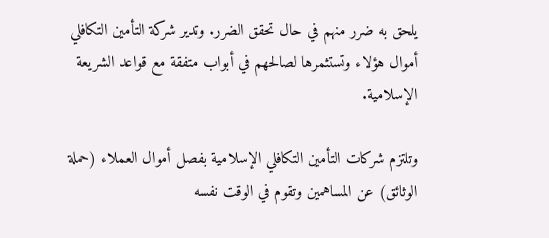يلحق به ضرر منهم في حال تحقق الضرر. وتدير شركة التأمين التكافلي أموال هؤلاء وتستثمرها لصالحهم في أبواب متفقة مع قواعد الشريعة الإسلامية.

وتلتزم شركات التأمين التكافلي الإسلامية بفصل أموال العملاء (حملة الوثائق) عن المساهمين وتقوم في الوقت نفسه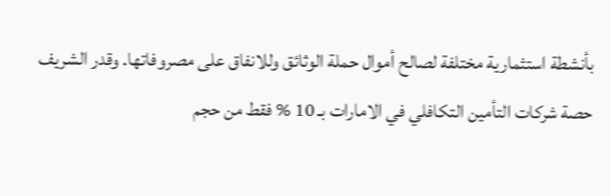بأنشطة استثمارية مختلفة لصالح أموال حملة الوثائق وللانفاق على مصروفاتها. وقدر الشريف حصة شركات التأمين التكافلي في الامارات بـ 10 % فقط من حجم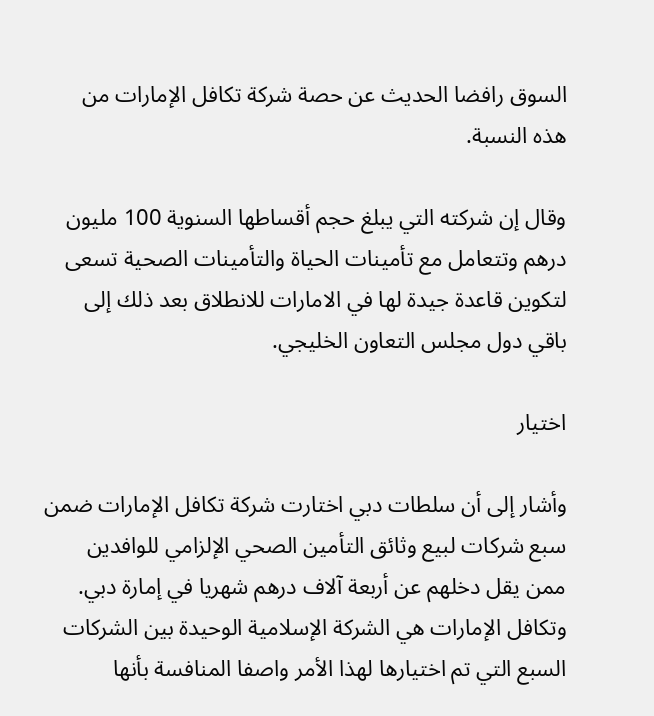السوق رافضا الحديث عن حصة شركة تكافل الإمارات من هذه النسبة.

وقال إن شركته التي يبلغ حجم أقساطها السنوية 100 مليون درهم وتتعامل مع تأمينات الحياة والتأمينات الصحية تسعى لتكوين قاعدة جيدة لها في الامارات للانطلاق بعد ذلك إلى باقي دول مجلس التعاون الخليجي.

اختيار

وأشار إلى أن سلطات دبي اختارت شركة تكافل الإمارات ضمن سبع شركات لبيع وثائق التأمين الصحي الإلزامي للوافدين ممن يقل دخلهم عن أربعة آلاف درهم شهريا في إمارة دبي. وتكافل الإمارات هي الشركة الإسلامية الوحيدة بين الشركات السبع التي تم اختيارها لهذا الأمر واصفا المنافسة بأنها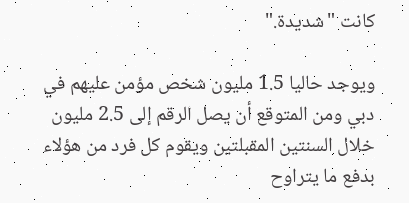كانت "شديدة."

ويوجد حاليا 1.5 مليون شخص مؤمن عليهم في دبي ومن المتوقع أن يصل الرقم إلى 2.5 مليون خلال السنتين المقبلتين ويقوم كل فرد من هؤلاء بدفع ما يتراوح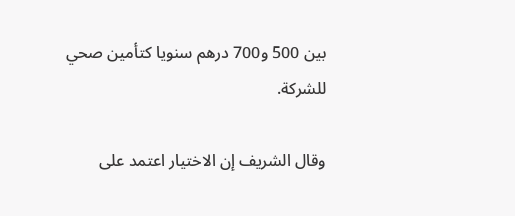بين 500 و700 درهم سنويا كتأمين صحي للشركة.

وقال الشريف إن الاختيار اعتمد على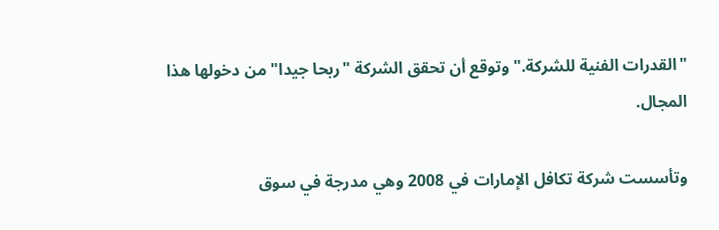"القدرات الفنية للشركة." وتوقع أن تحقق الشركة "ربحا جيدا" من دخولها هذا المجال.

وتأسست شركة تكافل الإمارات في 2008 وهي مدرجة في سوق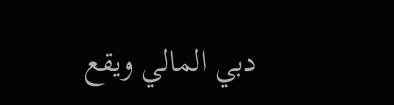دبي المالي ويقع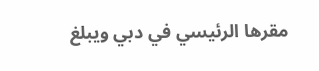مقرها الرئيسي في دبي ويبلغ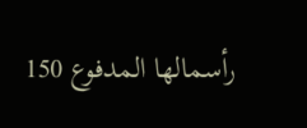رأسمالها المدفوع 150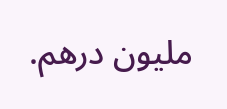مليون درهم.